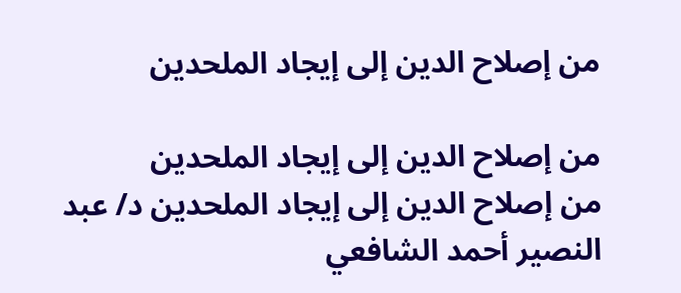من إصلاح الدين إلى إيجاد الملحدين

من إصلاح الدين إلى إيجاد الملحدين
من إصلاح الدين إلى إيجاد الملحدين د/ عبد النصير أحمد الشافعي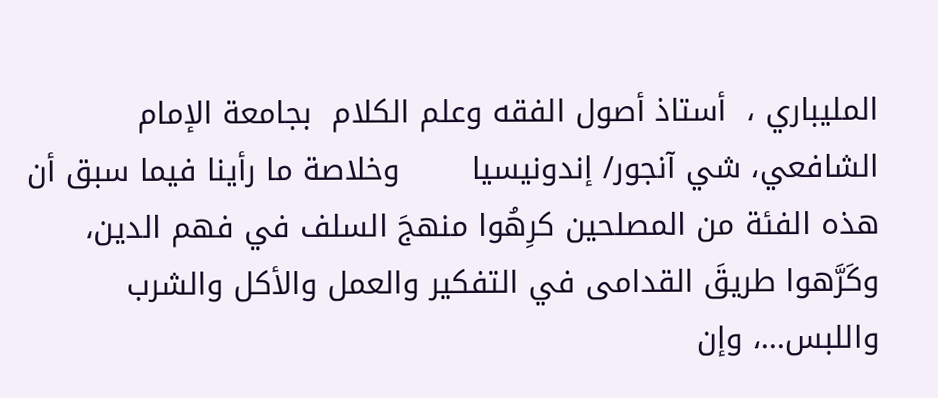المليباري ،  أستاذ أصول الفقه وعلم الكلام  بجامعة الإمام الشافعي، شي آنجور/ إندونيسيا       وخلاصة ما رأينا فيما سبق أن هذه الفئة من المصلحين كرِهُوا منهجَ السلف في فهم الدين، وكَرَّهوا طريقَ القدامى في التفكير والعمل والأكل والشرب واللبس...، وإن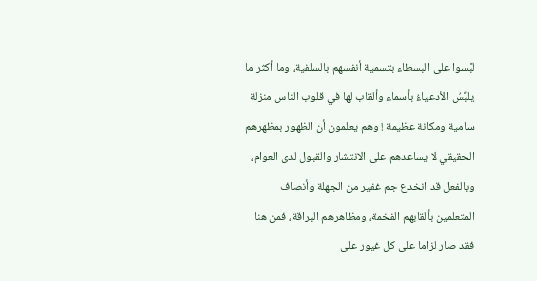لبَّسوا على البسطاء بتسمية أنفسهم بالسلفية، وما أكثر ما يلبِّسُ الأدعياءُ بأسماء وألقاب لها في قلوب الناس منزلة سامية ومكانة عظيمة ! وهم يعلمون أن الظهور بمظهرهم الحقيقي لا يساعدهم على الانتشار والقبول لدى العوام، وبالفعل قد انخدع جم غفير من الجهلة وأنصاف المتعلمين بألقابهم الفخمة، ومظاهرهم البراقة، فمن هنا فقد صار لزاما على كل غيور على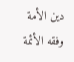دين الأمة وفقه الأئمة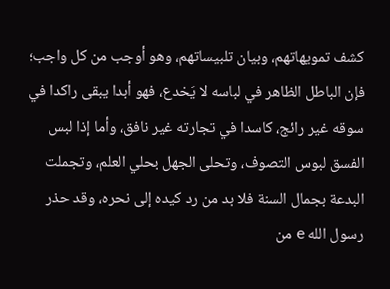كشف تمويهاتهم، وبيان تلبيساتهم، وهو أوجب من كل واجب؛ فإن الباطل الظاهر في لباسه لا يَخدع، فهو أبدا يبقى راكدا في سوقه غير رائج، كاسدا في تجارته غير نافق، وأما إذا لبس الفسق لبوس التصوف، وتحلى الجهل بحلي العلم، وتجملت البدعة بجمال السنة فلا بد من رد كيده إلى نحره، وقد حذر رسول الله e من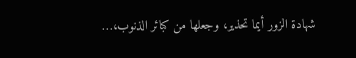شهادة الزور أيما تحذير، وجعلها من كبائر الذنوب،…